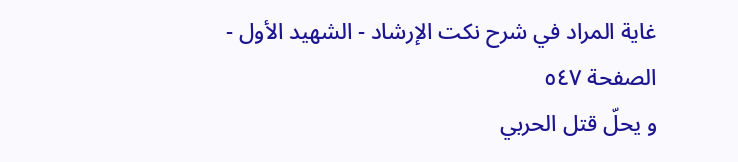غاية المراد في شرح نكت الإرشاد - الشهيد الأول - الصفحة ٥٤٧
و يحلّ قتل الحربي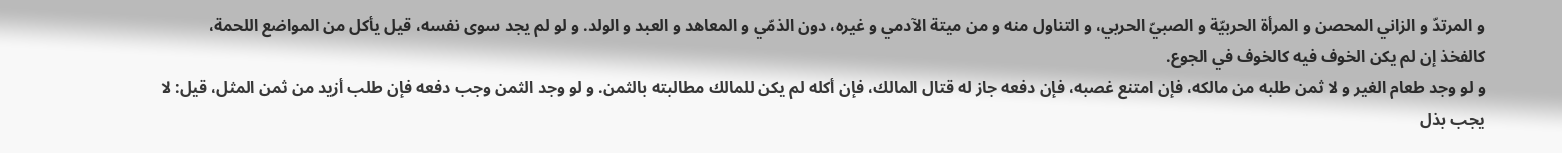و المرتدّ و الزاني المحصن و المرأة الحربيّة و الصبيّ الحربي، و التناول منه و من ميتة الآدمي و غيره، دون الذمّي و المعاهد و العبد و الولد. و لو لم يجد سوى نفسه، قيل يأكل من المواضع اللحمة، كالفخذ إن لم يكن الخوف فيه كالخوف في الجوع.
و لو وجد طعام الغير و لا ثمن طلبه من مالكه، فإن امتنع غصبه، فإن دفعه جاز له قتال المالك، فإن أكله لم يكن للمالك مطالبته بالثمن. و لو وجد الثمن وجب دفعه فإن طلب أزيد من ثمن المثل، قيل: لا يجب بذل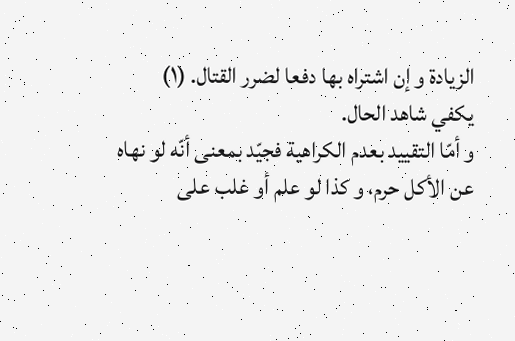الزيادة و إن اشتراه بها دفعا لضرر القتال. (١)
يكفي شاهد الحال.
و أمّا التقييد بعدم الكراهية فجيّد بمعنى أنّه لو نهاه عن الأكل حرم، و كذا لو علم أو غلب على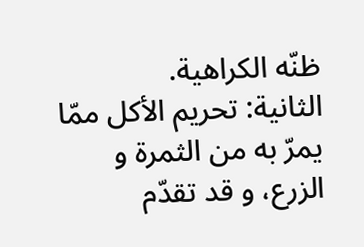ظنّه الكراهية.
الثانية: تحريم الأكل ممّا يمرّ به من الثمرة و الزرع، و قد تقدّم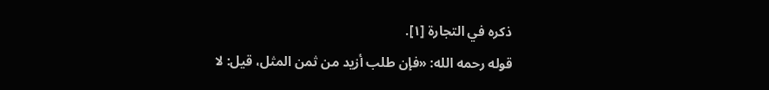ذكره في التجارة [١].
قوله رحمه الله: «فإن طلب أزيد من ثمن المثل، قيل: لا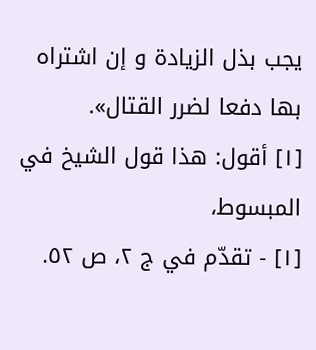يجب بذل الزيادة و إن اشتراه بها دفعا لضرر القتال».
[١] أقول: هذا قول الشيخ في المبسوط،
[١] - تقدّم في ج ٢، ص ٥٢.